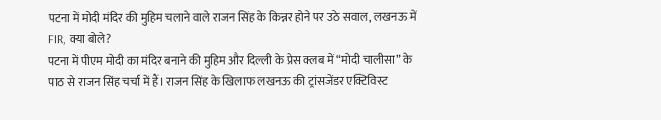पटना में मोदी मंदिर की मुहिम चलाने वाले राजन सिंह के किन्नर होने पर उठे सवाल, लखनऊ में FIR, क्या बोले?
पटना में पीएम मोदी का मंदिर बनाने की मुहिम और दिल्ली के प्रेस क्लब में “मोदी चालीसा” के पाठ से राजन सिंह चर्चा में हैं। राजन सिंह के खिलाफ लखनऊ की ट्रांसजेंडर एक्टिविस्ट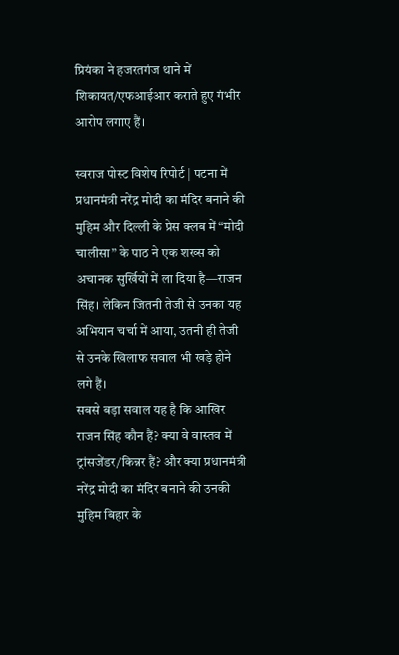प्रियंका ने हजरतगंज थाने में शिकायत/एफआईआर कराते हुए गंभीर आरोप लगाए हैं।

स्वराज पोस्ट विशेष रिपोर्ट | पटना में प्रधानमंत्री नरेंद्र मोदी का मंदिर बनाने की मुहिम और दिल्ली के प्रेस क्लब में “मोदी चालीसा” के पाठ ने एक शख्स को अचानक सुर्खियों में ला दिया है—राजन सिंह। लेकिन जितनी तेजी से उनका यह अभियान चर्चा में आया, उतनी ही तेजी से उनके खिलाफ सवाल भी खड़े होने लगे हैं।
सबसे बड़ा सवाल यह है कि आखिर राजन सिंह कौन हैं? क्या वे वास्तव में ट्रांसजेंडर/किन्नर हैं? और क्या प्रधानमंत्री नरेंद्र मोदी का मंदिर बनाने की उनकी मुहिम बिहार के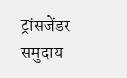ट्रांसजेंडर समुदाय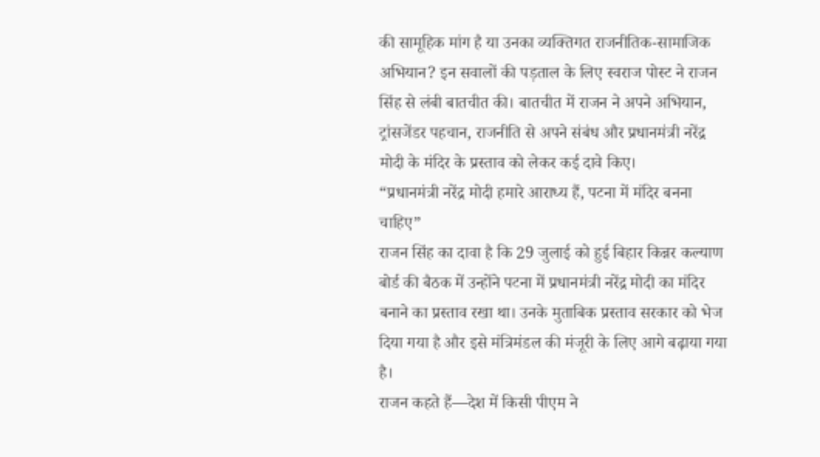की सामूहिक मांग है या उनका व्यक्तिगत राजनीतिक-सामाजिक अभियान? इन सवालों की पड़ताल के लिए स्वराज पोस्ट ने राजन सिंह से लंबी बातचीत की। बातचीत में राजन ने अपने अभियान, ट्रांसजेंडर पहचान, राजनीति से अपने संबंध और प्रधानमंत्री नरेंद्र मोदी के मंदिर के प्रस्ताव को लेकर कई दावे किए।
“प्रधानमंत्री नरेंद्र मोदी हमारे आराध्य हैं, पटना में मंदिर बनना चाहिए”
राजन सिंह का दावा है कि 29 जुलाई को हुई बिहार किन्नर कल्याण बोर्ड की बैठक में उन्होंने पटना में प्रधानमंत्री नरेंद्र मोदी का मंदिर बनाने का प्रस्ताव रखा था। उनके मुताबिक प्रस्ताव सरकार को भेज दिया गया है और इसे मंत्रिमंडल की मंजूरी के लिए आगे बढ़ाया गया है।
राजन कहते हैं—देश में किसी पीएम ने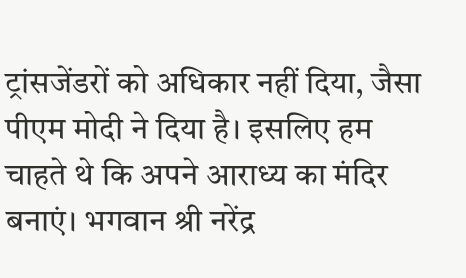ट्रांसजेंडरों को अधिकार नहीं दिया, जैसा पीएम मोदी ने दिया है। इसलिए हम चाहते थे कि अपने आराध्य का मंदिर बनाएं। भगवान श्री नरेंद्र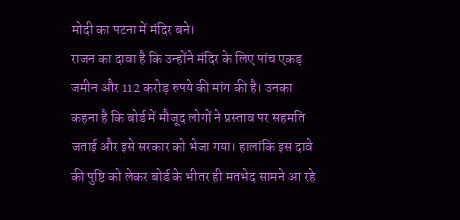मोदी का पटना में मंदिर बने।
राजन का दावा है कि उन्होंने मंदिर के लिए पांच एकड़ जमीन और 112 करोड़ रुपये की मांग की है। उनका कहना है कि बोर्ड में मौजूद लोगों ने प्रस्ताव पर सहमति जताई और इसे सरकार को भेजा गया। हालांकि इस दावे की पुष्टि को लेकर बोर्ड के भीतर ही मतभेद सामने आ रहे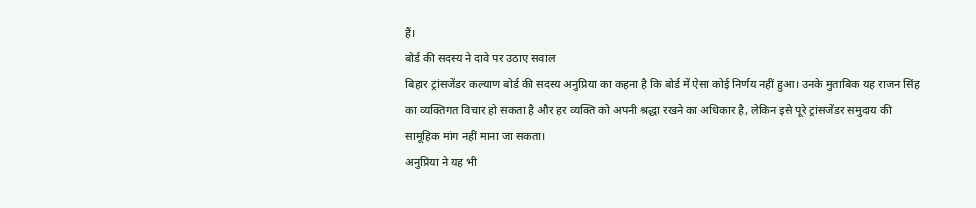हैं।
बोर्ड की सदस्य ने दावे पर उठाए सवाल
बिहार ट्रांसजेंडर कल्याण बोर्ड की सदस्य अनुप्रिया का कहना है कि बोर्ड में ऐसा कोई निर्णय नहीं हुआ। उनके मुताबिक यह राजन सिंह का व्यक्तिगत विचार हो सकता है और हर व्यक्ति को अपनी श्रद्धा रखने का अधिकार है, लेकिन इसे पूरे ट्रांसजेंडर समुदाय की सामूहिक मांग नहीं माना जा सकता।
अनुप्रिया ने यह भी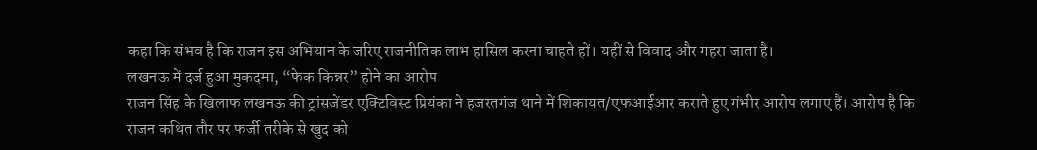कहा कि संभव है कि राजन इस अभियान के जरिए राजनीतिक लाभ हासिल करना चाहते हों। यहीं से विवाद और गहरा जाता है।
लखनऊ में दर्ज हुआ मुकदमा, “फेक किन्नर” होने का आरोप
राजन सिंह के खिलाफ लखनऊ की ट्रांसजेंडर एक्टिविस्ट प्रियंका ने हजरतगंज थाने में शिकायत/एफआईआर कराते हुए गंभीर आरोप लगाए हैं। आरोप है कि राजन कथित तौर पर फर्जी तरीके से खुद को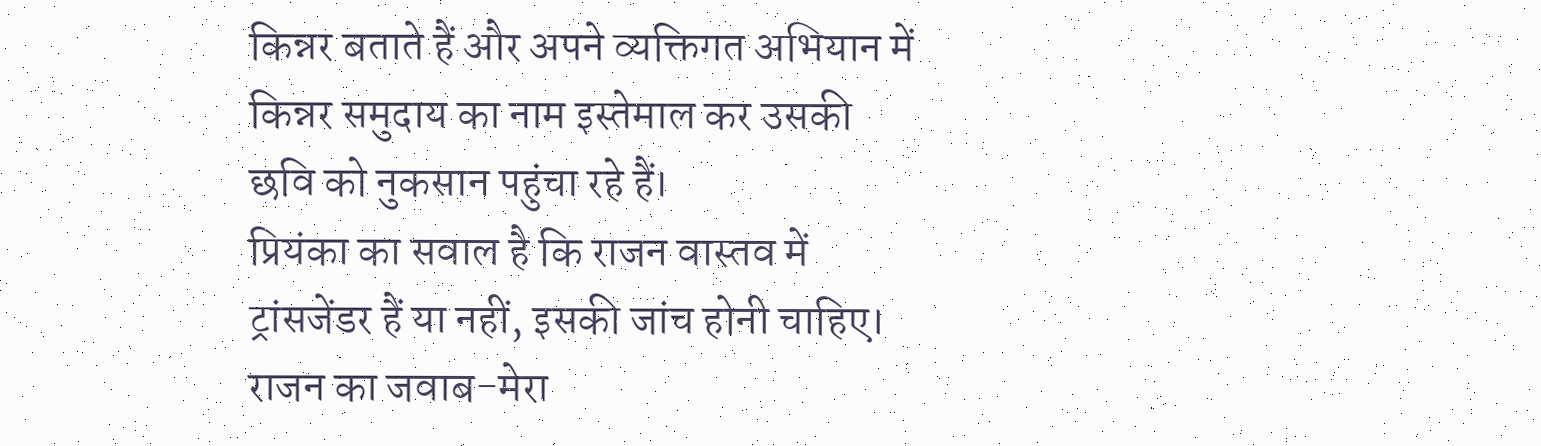किन्नर बताते हैं और अपने व्यक्तिगत अभियान में किन्नर समुदाय का नाम इस्तेमाल कर उसकी छवि को नुकसान पहुंचा रहे हैं।
प्रियंका का सवाल है कि राजन वास्तव में ट्रांसजेंडर हैं या नहीं, इसकी जांच होनी चाहिए। राजन का जवाब-मेरा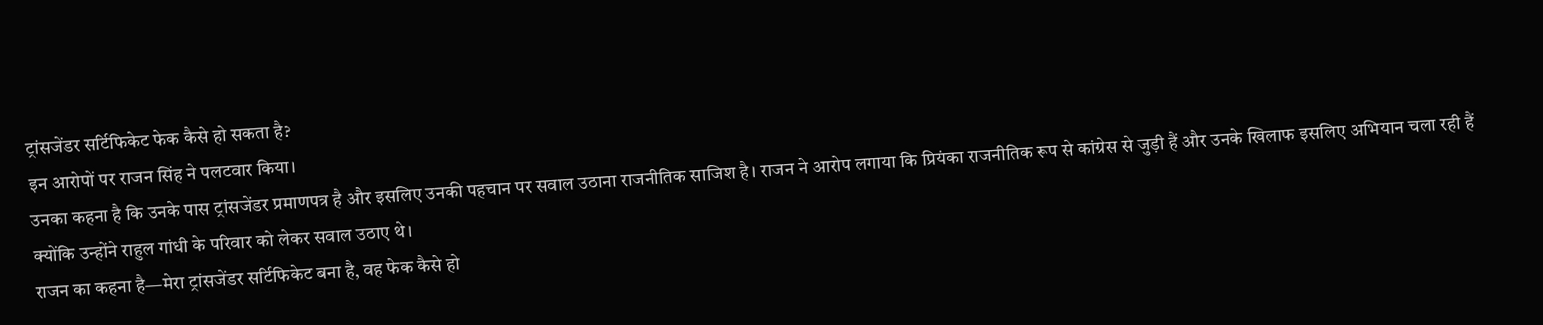ट्रांसजेंडर सर्टिफिकेट फेक कैसे हो सकता है?
इन आरोपों पर राजन सिंह ने पलटवार किया।
उनका कहना है कि उनके पास ट्रांसजेंडर प्रमाणपत्र है और इसलिए उनकी पहचान पर सवाल उठाना राजनीतिक साजिश है। राजन ने आरोप लगाया कि प्रियंका राजनीतिक रूप से कांग्रेस से जुड़ी हैं और उनके खिलाफ इसलिए अभियान चला रही हैं क्योंकि उन्होंने राहुल गांधी के परिवार को लेकर सवाल उठाए थे।
राजन का कहना है—मेरा ट्रांसजेंडर सर्टिफिकेट बना है, वह फेक कैसे हो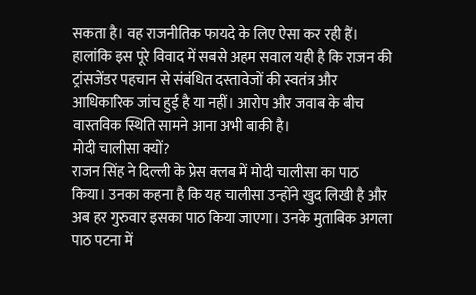सकता है। वह राजनीतिक फायदे के लिए ऐसा कर रही हैं। हालांकि इस पूरे विवाद में सबसे अहम सवाल यही है कि राजन की ट्रांसजेंडर पहचान से संबंधित दस्तावेजों की स्वतंत्र और आधिकारिक जांच हुई है या नहीं। आरोप और जवाब के बीच वास्तविक स्थिति सामने आना अभी बाकी है।
मोदी चालीसा क्यों?
राजन सिंह ने दिल्ली के प्रेस क्लब में मोदी चालीसा का पाठ किया। उनका कहना है कि यह चालीसा उन्होंने खुद लिखी है और अब हर गुरुवार इसका पाठ किया जाएगा। उनके मुताबिक अगला पाठ पटना में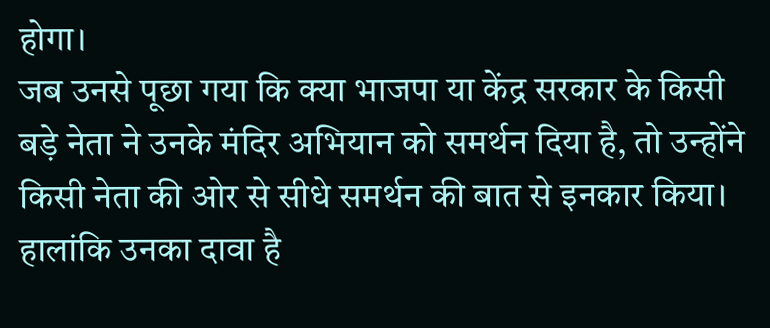होगा।
जब उनसे पूछा गया कि क्या भाजपा या केंद्र सरकार के किसी बड़े नेता ने उनके मंदिर अभियान को समर्थन दिया है, तो उन्होंने किसी नेता की ओर से सीधे समर्थन की बात से इनकार किया। हालांकि उनका दावा है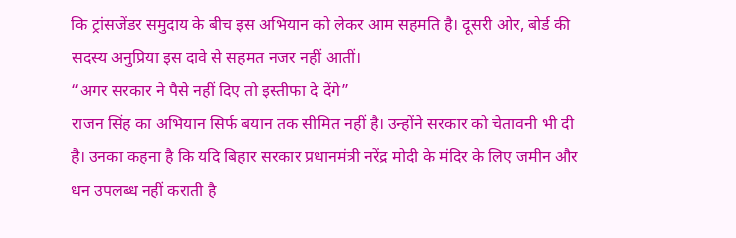कि ट्रांसजेंडर समुदाय के बीच इस अभियान को लेकर आम सहमति है। दूसरी ओर, बोर्ड की सदस्य अनुप्रिया इस दावे से सहमत नजर नहीं आतीं।
“अगर सरकार ने पैसे नहीं दिए तो इस्तीफा दे देंगे”
राजन सिंह का अभियान सिर्फ बयान तक सीमित नहीं है। उन्होंने सरकार को चेतावनी भी दी है। उनका कहना है कि यदि बिहार सरकार प्रधानमंत्री नरेंद्र मोदी के मंदिर के लिए जमीन और धन उपलब्ध नहीं कराती है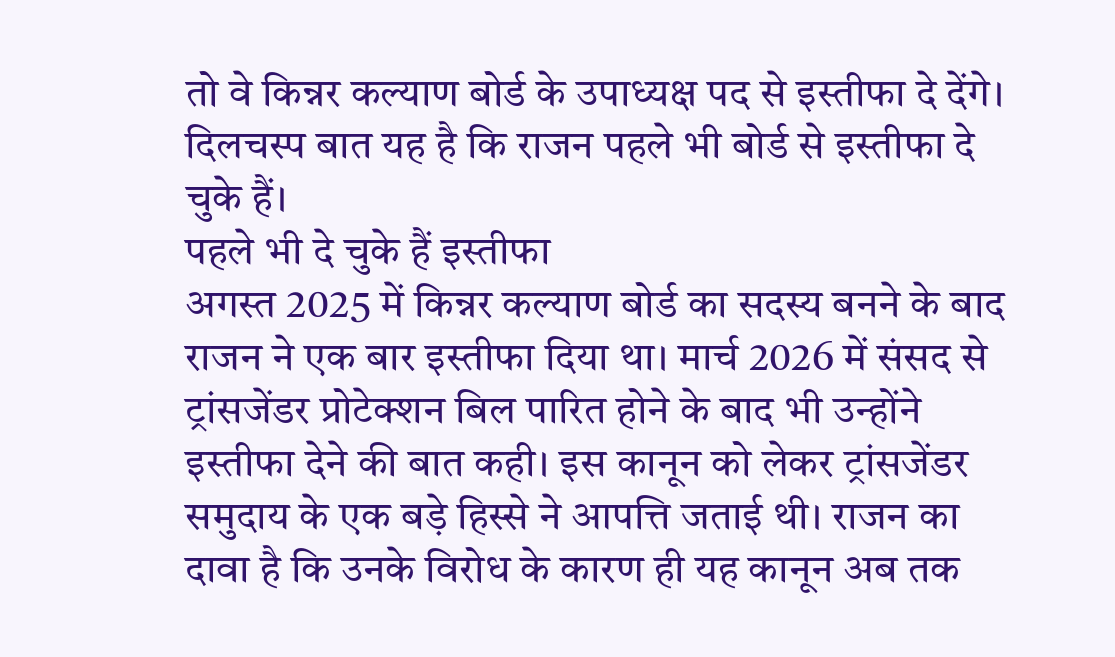तो वे किन्नर कल्याण बोर्ड के उपाध्यक्ष पद से इस्तीफा दे देंगे। दिलचस्प बात यह है कि राजन पहले भी बोर्ड से इस्तीफा दे चुके हैं।
पहले भी दे चुके हैं इस्तीफा
अगस्त 2025 में किन्नर कल्याण बोर्ड का सदस्य बनने के बाद राजन ने एक बार इस्तीफा दिया था। मार्च 2026 में संसद से ट्रांसजेंडर प्रोटेक्शन बिल पारित होने के बाद भी उन्होंने इस्तीफा देने की बात कही। इस कानून को लेकर ट्रांसजेंडर समुदाय के एक बड़े हिस्से ने आपत्ति जताई थी। राजन का दावा है कि उनके विरोध के कारण ही यह कानून अब तक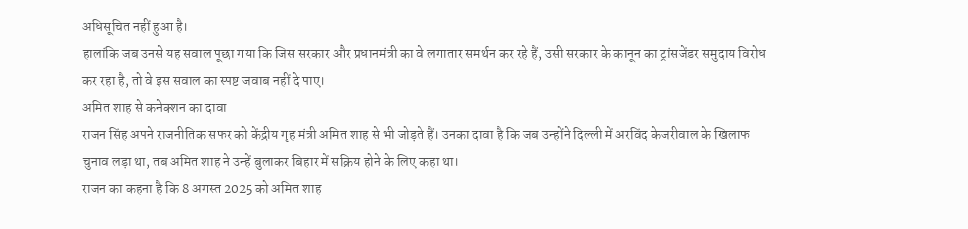अधिसूचित नहीं हुआ है।
हालांकि जब उनसे यह सवाल पूछा गया कि जिस सरकार और प्रधानमंत्री का वे लगातार समर्थन कर रहे हैं, उसी सरकार के कानून का ट्रांसजेंडर समुदाय विरोध कर रहा है, तो वे इस सवाल का स्पष्ट जवाब नहीं दे पाए।
अमित शाह से कनेक्शन का दावा
राजन सिंह अपने राजनीतिक सफर को केंद्रीय गृह मंत्री अमित शाह से भी जोड़ते हैं। उनका दावा है कि जब उन्होंने दिल्ली में अरविंद केजरीवाल के खिलाफ चुनाव लड़ा था, तब अमित शाह ने उन्हें बुलाकर बिहार में सक्रिय होने के लिए कहा था।
राजन का कहना है कि 8 अगस्त 2025 को अमित शाह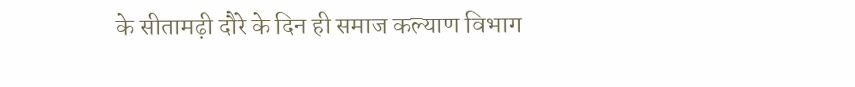के सीतामढ़ी दौरे के दिन ही समाज कल्याण विभाग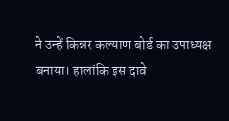ने उन्हें किन्नर कल्याण बोर्ड का उपाध्यक्ष बनाया। हालांकि इस दावे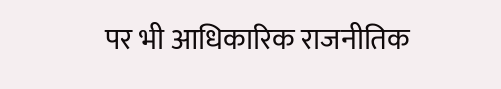पर भी आधिकारिक राजनीतिक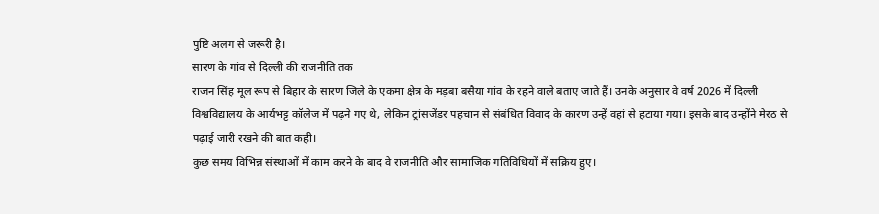पुष्टि अलग से जरूरी है।
सारण के गांव से दिल्ली की राजनीति तक
राजन सिंह मूल रूप से बिहार के सारण जिले के एकमा क्षेत्र के मड़बा बसैया गांव के रहने वाले बताए जाते हैं। उनके अनुसार वे वर्ष 2026 में दिल्ली विश्वविद्यालय के आर्यभट्ट कॉलेज में पढ़ने गए थे, लेकिन ट्रांसजेंडर पहचान से संबंधित विवाद के कारण उन्हें वहां से हटाया गया। इसके बाद उन्होंने मेरठ से पढ़ाई जारी रखने की बात कही।
कुछ समय विभिन्न संस्थाओं में काम करने के बाद वे राजनीति और सामाजिक गतिविधियों में सक्रिय हुए।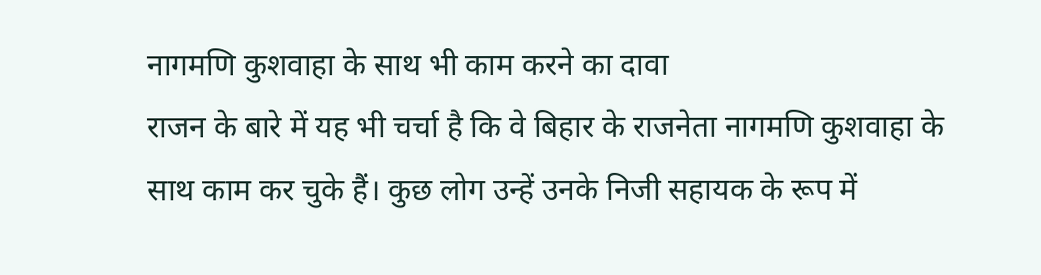नागमणि कुशवाहा के साथ भी काम करने का दावा
राजन के बारे में यह भी चर्चा है कि वे बिहार के राजनेता नागमणि कुशवाहा के साथ काम कर चुके हैं। कुछ लोग उन्हें उनके निजी सहायक के रूप में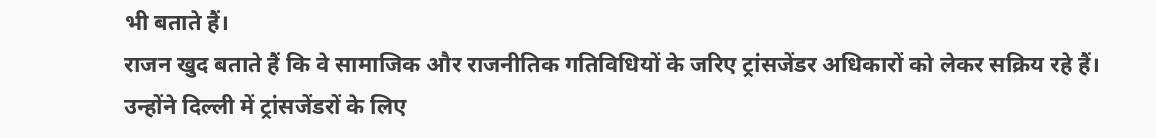भी बताते हैं।
राजन खुद बताते हैं कि वे सामाजिक और राजनीतिक गतिविधियों के जरिए ट्रांसजेंडर अधिकारों को लेकर सक्रिय रहे हैं। उन्होंने दिल्ली में ट्रांसजेंडरों के लिए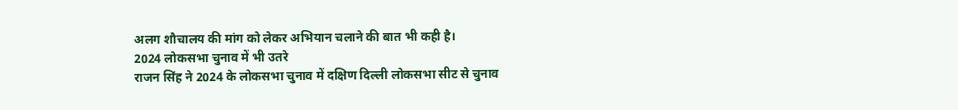अलग शौचालय की मांग को लेकर अभियान चलाने की बात भी कही है।
2024 लोकसभा चुनाव में भी उतरे
राजन सिंह ने 2024 के लोकसभा चुनाव में दक्षिण दिल्ली लोकसभा सीट से चुनाव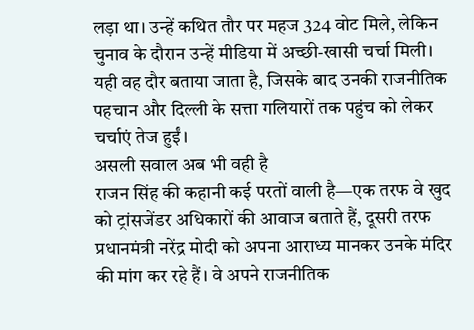लड़ा था। उन्हें कथित तौर पर महज 324 वोट मिले, लेकिन चुनाव के दौरान उन्हें मीडिया में अच्छी-खासी चर्चा मिली। यही वह दौर बताया जाता है, जिसके बाद उनकी राजनीतिक पहचान और दिल्ली के सत्ता गलियारों तक पहुंच को लेकर चर्चाएं तेज हुईं।
असली सवाल अब भी वही है
राजन सिंह की कहानी कई परतों वाली है—एक तरफ वे खुद को ट्रांसजेंडर अधिकारों की आवाज बताते हैं, दूसरी तरफ प्रधानमंत्री नरेंद्र मोदी को अपना आराध्य मानकर उनके मंदिर की मांग कर रहे हैं। वे अपने राजनीतिक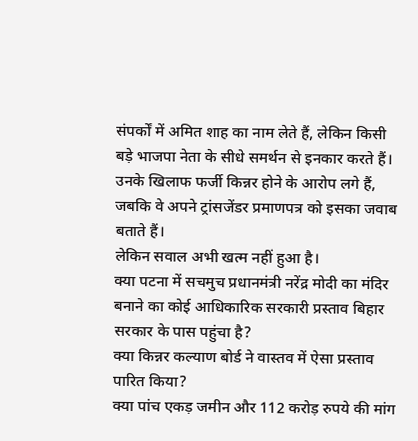संपर्कों में अमित शाह का नाम लेते हैं, लेकिन किसी बड़े भाजपा नेता के सीधे समर्थन से इनकार करते हैं। उनके खिलाफ फर्जी किन्नर होने के आरोप लगे हैं, जबकि वे अपने ट्रांसजेंडर प्रमाणपत्र को इसका जवाब बताते हैं।
लेकिन सवाल अभी खत्म नहीं हुआ है।
क्या पटना में सचमुच प्रधानमंत्री नरेंद्र मोदी का मंदिर बनाने का कोई आधिकारिक सरकारी प्रस्ताव बिहार सरकार के पास पहुंचा है?
क्या किन्नर कल्याण बोर्ड ने वास्तव में ऐसा प्रस्ताव पारित किया?
क्या पांच एकड़ जमीन और 112 करोड़ रुपये की मांग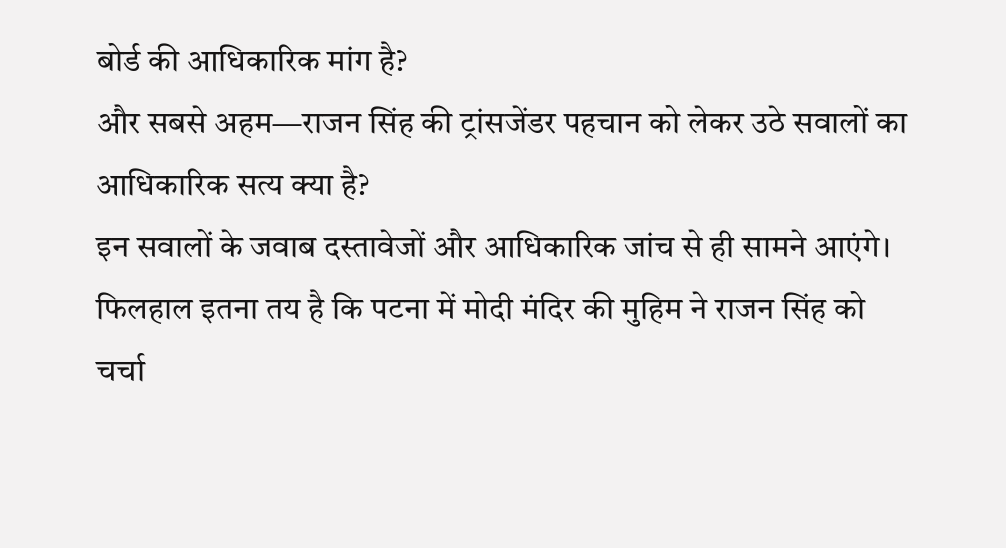बोर्ड की आधिकारिक मांग है?
और सबसे अहम—राजन सिंह की ट्रांसजेंडर पहचान को लेकर उठे सवालों का आधिकारिक सत्य क्या है?
इन सवालों के जवाब दस्तावेजों और आधिकारिक जांच से ही सामने आएंगे।
फिलहाल इतना तय है कि पटना में मोदी मंदिर की मुहिम ने राजन सिंह को चर्चा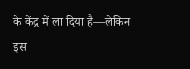के केंद्र में ला दिया है—लेकिन इस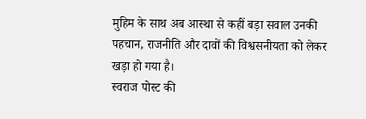मुहिम के साथ अब आस्था से कहीं बड़ा सवाल उनकी पहचान, राजनीति और दावों की विश्वसनीयता को लेकर खड़ा हो गया है।
स्वराज पोस्ट की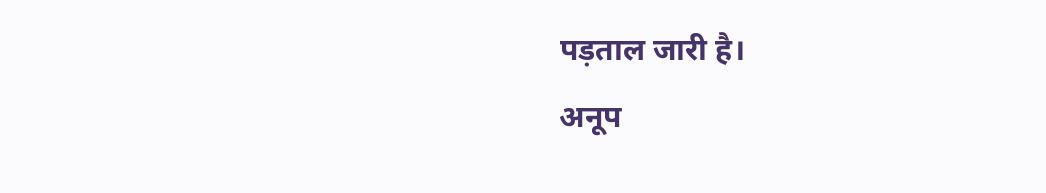पड़ताल जारी है।
अनूप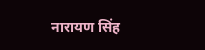नारायण सिंह